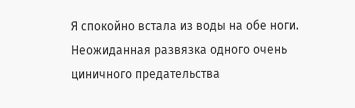Я спокойно встала из воды на обе ноги. Неожиданная развязка одного очень циничного предательства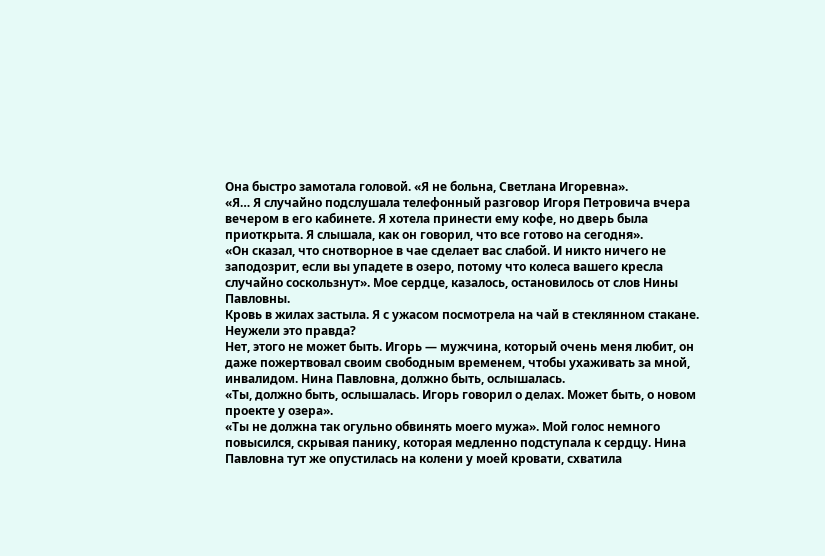Она быстро замотала головой. «Я не больна, Светлана Игоревна».
«Я… Я случайно подслушала телефонный разговор Игоря Петровича вчера вечером в его кабинете. Я хотела принести ему кофе, но дверь была приоткрыта. Я слышала, как он говорил, что все готово на сегодня».
«Он сказал, что снотворное в чае сделает вас слабой. И никто ничего не заподозрит, если вы упадете в озеро, потому что колеса вашего кресла случайно соскользнут». Мое сердце, казалось, остановилось от слов Нины Павловны.
Кровь в жилах застыла. Я с ужасом посмотрела на чай в стеклянном стакане. Неужели это правда?
Нет, этого не может быть. Игорь — мужчина, который очень меня любит, он даже пожертвовал своим свободным временем, чтобы ухаживать за мной, инвалидом. Нина Павловна, должно быть, ослышалась.
«Ты, должно быть, ослышалась. Игорь говорил о делах. Может быть, о новом проекте у озера».
«Ты не должна так огульно обвинять моего мужа». Мой голос немного повысился, скрывая панику, которая медленно подступала к сердцу. Нина Павловна тут же опустилась на колени у моей кровати, схватила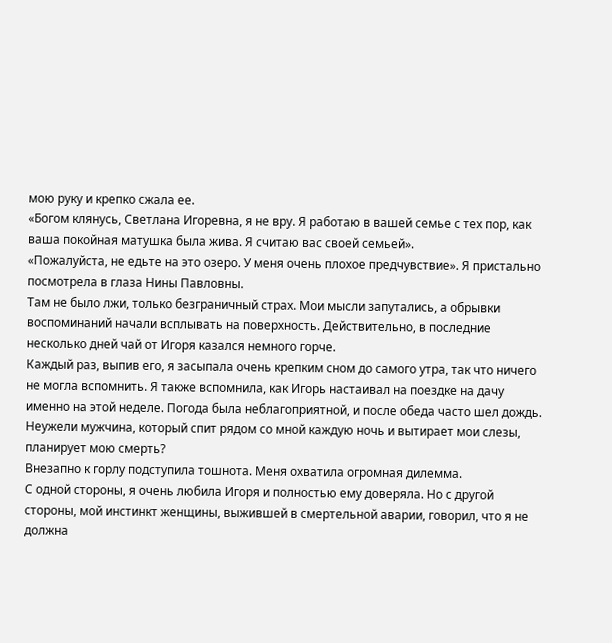мою руку и крепко сжала ее.
«Богом клянусь, Светлана Игоревна, я не вру. Я работаю в вашей семье с тех пор, как ваша покойная матушка была жива. Я считаю вас своей семьей».
«Пожалуйста, не едьте на это озеро. У меня очень плохое предчувствие». Я пристально посмотрела в глаза Нины Павловны.
Там не было лжи, только безграничный страх. Мои мысли запутались, а обрывки воспоминаний начали всплывать на поверхность. Действительно, в последние несколько дней чай от Игоря казался немного горче.
Каждый раз, выпив его, я засыпала очень крепким сном до самого утра, так что ничего не могла вспомнить. Я также вспомнила, как Игорь настаивал на поездке на дачу именно на этой неделе. Погода была неблагоприятной, и после обеда часто шел дождь.
Неужели мужчина, который спит рядом со мной каждую ночь и вытирает мои слезы, планирует мою смерть?
Внезапно к горлу подступила тошнота. Меня охватила огромная дилемма.
С одной стороны, я очень любила Игоря и полностью ему доверяла. Но с другой стороны, мой инстинкт женщины, выжившей в смертельной аварии, говорил, что я не должна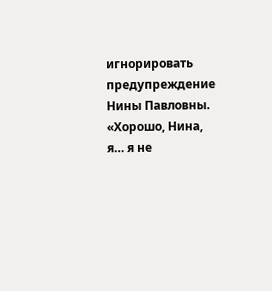игнорировать предупреждение Нины Павловны. «Хорошо, Нина, я… я не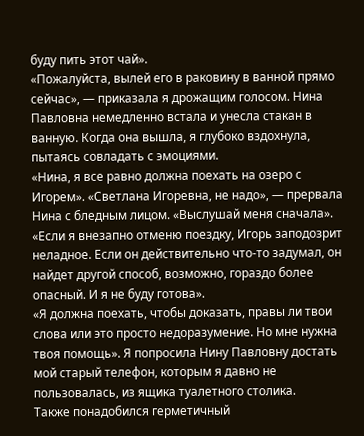буду пить этот чай».
«Пожалуйста, вылей его в раковину в ванной прямо сейчас», — приказала я дрожащим голосом. Нина Павловна немедленно встала и унесла стакан в ванную. Когда она вышла, я глубоко вздохнула, пытаясь совладать с эмоциями.
«Нина, я все равно должна поехать на озеро с Игорем». «Светлана Игоревна, не надо», — прервала Нина с бледным лицом. «Выслушай меня сначала».
«Если я внезапно отменю поездку, Игорь заподозрит неладное. Если он действительно что-то задумал, он найдет другой способ, возможно, гораздо более опасный. И я не буду готова».
«Я должна поехать, чтобы доказать, правы ли твои слова или это просто недоразумение. Но мне нужна твоя помощь». Я попросила Нину Павловну достать мой старый телефон, которым я давно не пользовалась, из ящика туалетного столика.
Также понадобился герметичный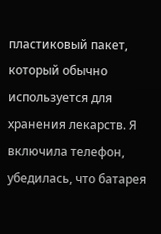пластиковый пакет, который обычно используется для хранения лекарств. Я включила телефон, убедилась, что батарея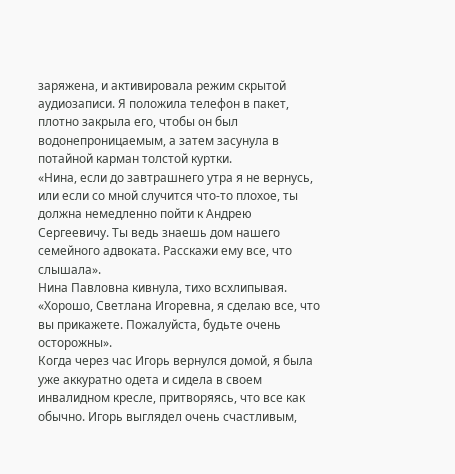заряжена, и активировала режим скрытой аудиозаписи. Я положила телефон в пакет, плотно закрыла его, чтобы он был водонепроницаемым, а затем засунула в потайной карман толстой куртки.
«Нина, если до завтрашнего утра я не вернусь, или если со мной случится что-то плохое, ты должна немедленно пойти к Андрею Сергеевичу. Ты ведь знаешь дом нашего семейного адвоката. Расскажи ему все, что слышала».
Нина Павловна кивнула, тихо всхлипывая. «Хорошо, Светлана Игоревна, я сделаю все, что вы прикажете. Пожалуйста, будьте очень осторожны».
Когда через час Игорь вернулся домой, я была уже аккуратно одета и сидела в своем инвалидном кресле, притворяясь, что все как обычно. Игорь выглядел очень счастливым,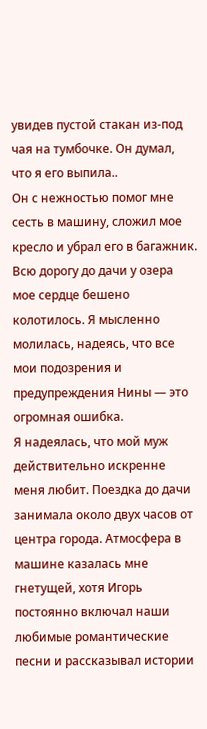увидев пустой стакан из-под чая на тумбочке. Он думал, что я его выпила..
Он с нежностью помог мне сесть в машину, сложил мое кресло и убрал его в багажник. Всю дорогу до дачи у озера мое сердце бешено колотилось. Я мысленно молилась, надеясь, что все мои подозрения и предупреждения Нины — это огромная ошибка.
Я надеялась, что мой муж действительно искренне меня любит. Поездка до дачи занимала около двух часов от центра города. Атмосфера в машине казалась мне гнетущей, хотя Игорь постоянно включал наши любимые романтические песни и рассказывал истории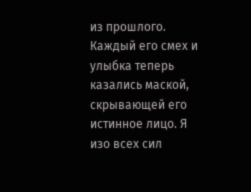из прошлого.
Каждый его смех и улыбка теперь казались маской, скрывающей его истинное лицо. Я изо всех сил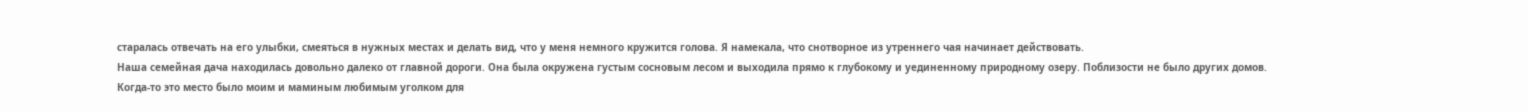старалась отвечать на его улыбки, смеяться в нужных местах и делать вид, что у меня немного кружится голова. Я намекала, что снотворное из утреннего чая начинает действовать.
Наша семейная дача находилась довольно далеко от главной дороги. Она была окружена густым сосновым лесом и выходила прямо к глубокому и уединенному природному озеру. Поблизости не было других домов.
Когда-то это место было моим и маминым любимым уголком для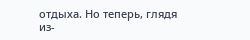отдыха. Но теперь, глядя из-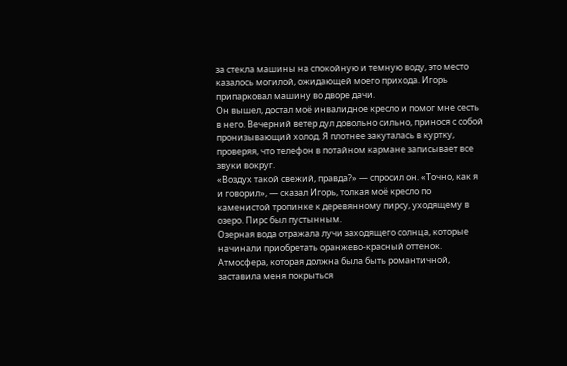за стекла машины на спокойную и темную воду, это место казалось могилой, ожидающей моего прихода. Игорь припарковал машину во дворе дачи.
Он вышел, достал моё инвалидное кресло и помог мне сесть в него. Вечерний ветер дул довольно сильно, принося с собой пронизывающий холод. Я плотнее закуталась в куртку, проверяя, что телефон в потайном кармане записывает все звуки вокруг.
«Воздух такой свежий, правда?» — спросил он. «Точно, как я и говорил», — сказал Игорь, толкая моё кресло по каменистой тропинке к деревянному пирсу, уходящему в озеро. Пирс был пустынным.
Озерная вода отражала лучи заходящего солнца, которые начинали приобретать оранжево-красный оттенок. Атмосфера, которая должна была быть романтичной, заставила меня покрыться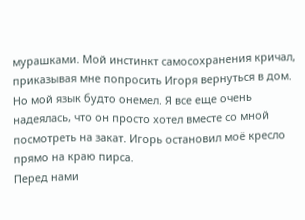мурашками. Мой инстинкт самосохранения кричал, приказывая мне попросить Игоря вернуться в дом.
Но мой язык будто онемел. Я все еще очень надеялась, что он просто хотел вместе со мной посмотреть на закат. Игорь остановил моё кресло прямо на краю пирса.
Перед нами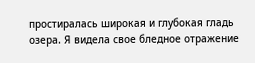простиралась широкая и глубокая гладь озера. Я видела свое бледное отражение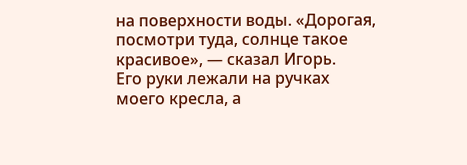на поверхности воды. «Дорогая, посмотри туда, солнце такое красивое», — сказал Игорь.
Его руки лежали на ручках моего кресла, а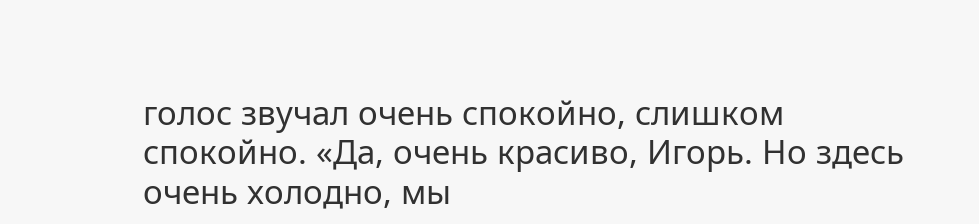голос звучал очень спокойно, слишком спокойно. «Да, очень красиво, Игорь. Но здесь очень холодно, мы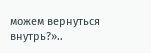можем вернуться внутрь?»..